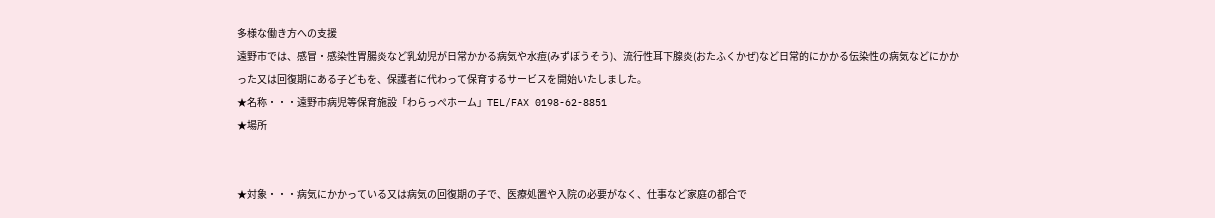多様な働き方への支援
遠野市では、感冒・感染性胃腸炎など乳幼児が日常かかる病気や水痘(みずぼうそう)、流行性耳下腺炎(おたふくかぜ)など日常的にかかる伝染性の病気などにかかった又は回復期にある子どもを、保護者に代わって保育するサービスを開始いたしました。
★名称・・・遠野市病児等保育施設「わらっぺホーム」TEL/FAX 0198-62-8851
★場所


★対象・・・病気にかかっている又は病気の回復期の子で、医療処置や入院の必要がなく、仕事など家庭の都合で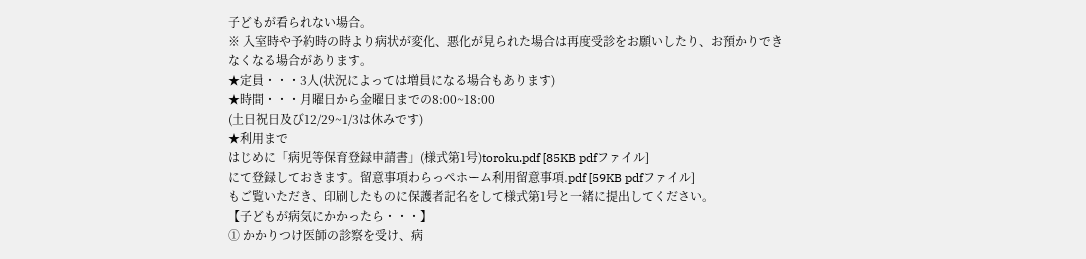子どもが看られない場合。
※ 入室時や予約時の時より病状が変化、悪化が見られた場合は再度受診をお願いしたり、お預かりできなくなる場合があります。
★定員・・・3人(状況によっては増員になる場合もあります)
★時間・・・月曜日から金曜日までの8:00~18:00
(土日祝日及び12/29~1/3は休みです)
★利用まで
はじめに「病児等保育登録申請書」(様式第1号)toroku.pdf [85KB pdfファイル]
にて登録しておきます。留意事項わらっぺホーム利用留意事項.pdf [59KB pdfファイル]
もご覧いただき、印刷したものに保護者記名をして様式第1号と一緒に提出してください。
【子どもが病気にかかったら・・・】
① かかりつけ医師の診察を受け、病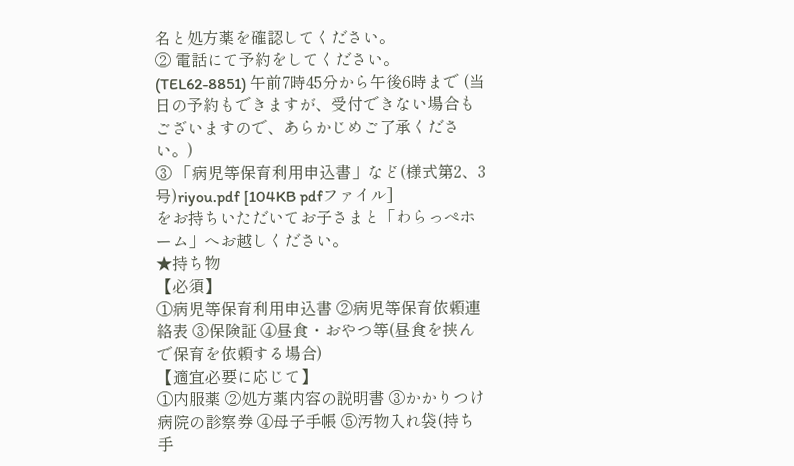名と処方薬を確認してください。
② 電話にて予約をしてください。(TEL62-8851) 午前7時45分から午後6時まで (当日の予約もできますが、受付できない場合もございますので、あらかじめご了承ください。)
③ 「病児等保育利用申込書」など(様式第2、3号)riyou.pdf [104KB pdfファイル]
をお持ちいただいてお子さまと「わらっぺホーム」へお越しください。
★持ち物
【必須】
①病児等保育利用申込書 ②病児等保育依頼連絡表 ③保険証 ④昼食・おやつ等(昼食を挟んで保育を依頼する場合)
【適宜必要に応じて】
①内服薬 ②処方薬内容の説明書 ③かかりつけ病院の診察券 ④母子手帳 ⑤汚物入れ袋(持ち手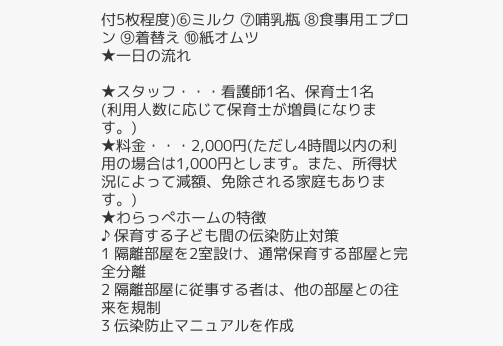付5枚程度)⑥ミルク ⑦哺乳瓶 ⑧食事用エプロン ⑨着替え ⑩紙オムツ
★一日の流れ

★スタッフ・・・看護師1名、保育士1名
(利用人数に応じて保育士が増員になります。)
★料金・・・2,000円(ただし4時間以内の利用の場合は1,000円とします。また、所得状況によって減額、免除される家庭もあります。)
★わらっぺホームの特徴
♪ 保育する子ども間の伝染防止対策
1 隔離部屋を2室設け、通常保育する部屋と完全分離
2 隔離部屋に従事する者は、他の部屋との往来を規制
3 伝染防止マニュアルを作成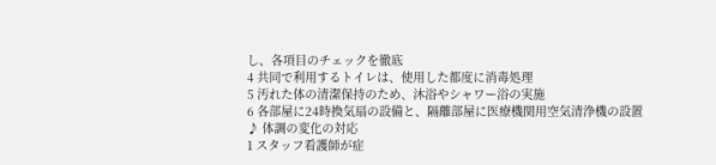し、各項目のチェックを徹底
4 共同で利用するトイレは、使用した都度に消毒処理
5 汚れた体の清潔保持のため、沐浴やシャワー浴の実施
6 各部屋に24時換気扇の設備と、隔離部屋に医療機関用空気清浄機の設置
♪ 体調の変化の対応
1 スタッフ看護師が症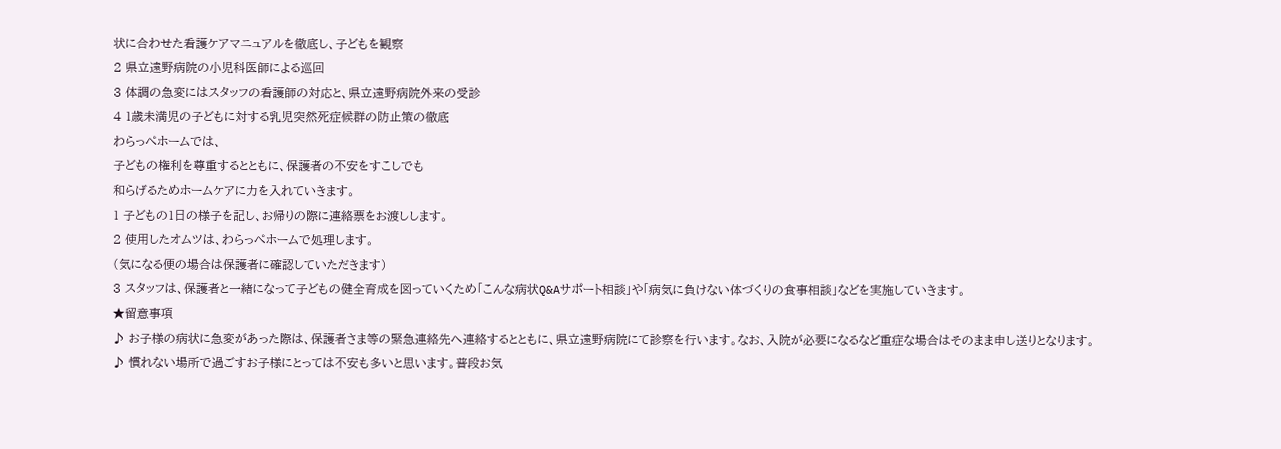状に合わせた看護ケアマニュアルを徹底し、子どもを観察
2 県立遠野病院の小児科医師による巡回
3 体調の急変にはスタッフの看護師の対応と、県立遠野病院外来の受診
4 1歳未満児の子どもに対する乳児突然死症候群の防止策の徹底
わらっぺホームでは、
子どもの権利を尊重するとともに、保護者の不安をすこしでも
和らげるためホームケアに力を入れていきます。
1 子どもの1日の様子を記し、お帰りの際に連絡票をお渡しします。
2 使用したオムツは、わらっぺホームで処理します。
(気になる便の場合は保護者に確認していただきます)
3 スタッフは、保護者と一緒になって子どもの健全育成を図っていくため「こんな病状Q&Aサポート相談」や「病気に負けない体づくりの食事相談」などを実施していきます。
★留意事項
♪ お子様の病状に急変があった際は、保護者さま等の緊急連絡先へ連絡するとともに、県立遠野病院にて診察を行います。なお、入院が必要になるなど重症な場合はそのまま申し送りとなります。
♪ 慣れない場所で過ごすお子様にとっては不安も多いと思います。普段お気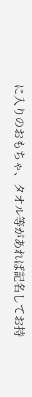に入りのおもちゃ、タオル等があれば記名してお持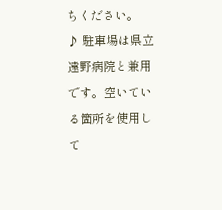ちください。
♪ 駐車場は県立遠野病院と兼用です。空いている箇所を使用して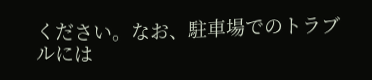ください。なお、駐車場でのトラブルには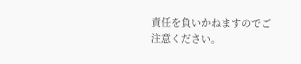責任を負いかねますのでご注意ください。